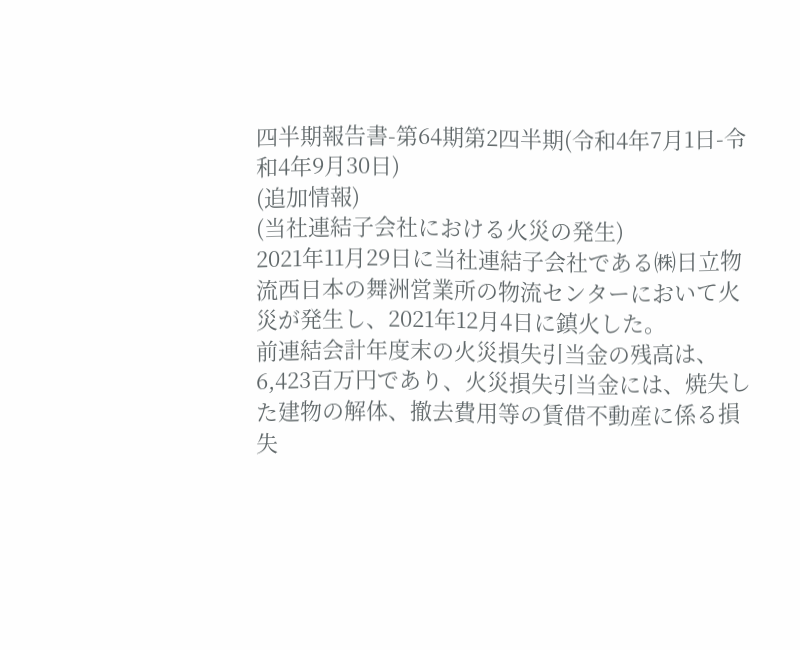四半期報告書-第64期第2四半期(令和4年7月1日-令和4年9月30日)
(追加情報)
(当社連結子会社における火災の発生)
2021年11月29日に当社連結子会社である㈱日立物流西日本の舞洲営業所の物流センターにおいて火災が発生し、2021年12月4日に鎮火した。
前連結会計年度末の火災損失引当金の残高は、6,423百万円であり、火災損失引当金には、焼失した建物の解体、撤去費用等の賃借不動産に係る損失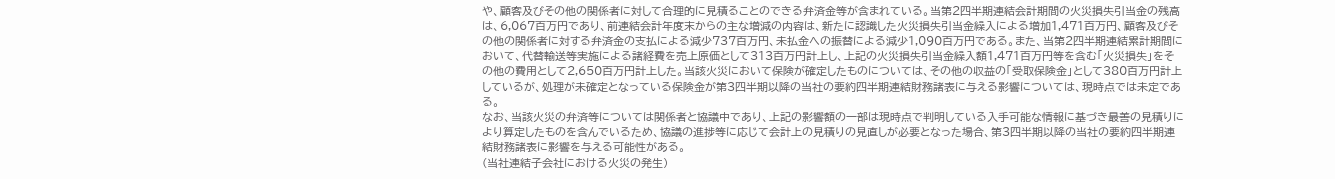や、顧客及びその他の関係者に対して合理的に見積ることのできる弁済金等が含まれている。当第2四半期連結会計期間の火災損失引当金の残高は、6,067百万円であり、前連結会計年度末からの主な増減の内容は、新たに認識した火災損失引当金繰入による増加1,471百万円、顧客及びその他の関係者に対する弁済金の支払による減少737百万円、未払金への振替による減少1,090百万円である。また、当第2四半期連結累計期間において、代替輸送等実施による諸経費を売上原価として313百万円計上し、上記の火災損失引当金繰入額1,471百万円等を含む「火災損失」をその他の費用として2,650百万円計上した。当該火災において保険が確定したものについては、その他の収益の「受取保険金」として380百万円計上しているが、処理が未確定となっている保険金が第3四半期以降の当社の要約四半期連結財務諸表に与える影響については、現時点では未定である。
なお、当該火災の弁済等については関係者と協議中であり、上記の影響額の一部は現時点で判明している入手可能な情報に基づき最善の見積りにより算定したものを含んでいるため、協議の進捗等に応じて会計上の見積りの見直しが必要となった場合、第3四半期以降の当社の要約四半期連結財務諸表に影響を与える可能性がある。
(当社連結子会社における火災の発生)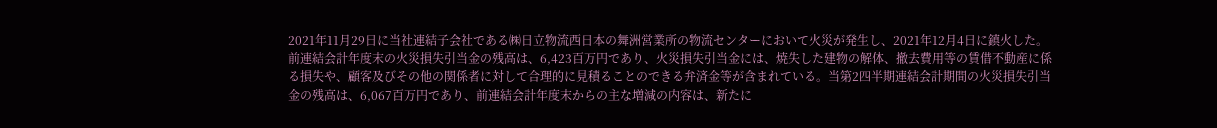2021年11月29日に当社連結子会社である㈱日立物流西日本の舞洲営業所の物流センターにおいて火災が発生し、2021年12月4日に鎮火した。
前連結会計年度末の火災損失引当金の残高は、6,423百万円であり、火災損失引当金には、焼失した建物の解体、撤去費用等の賃借不動産に係る損失や、顧客及びその他の関係者に対して合理的に見積ることのできる弁済金等が含まれている。当第2四半期連結会計期間の火災損失引当金の残高は、6,067百万円であり、前連結会計年度末からの主な増減の内容は、新たに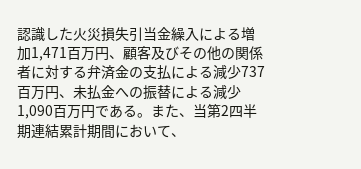認識した火災損失引当金繰入による増加1,471百万円、顧客及びその他の関係者に対する弁済金の支払による減少737百万円、未払金への振替による減少1,090百万円である。また、当第2四半期連結累計期間において、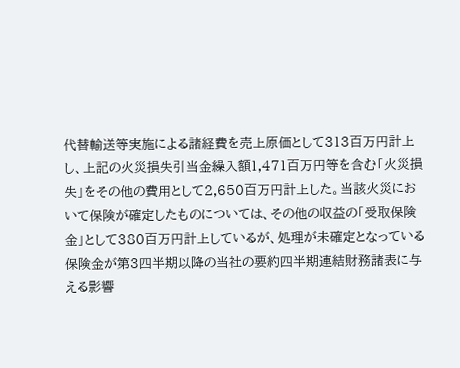代替輸送等実施による諸経費を売上原価として313百万円計上し、上記の火災損失引当金繰入額1,471百万円等を含む「火災損失」をその他の費用として2,650百万円計上した。当該火災において保険が確定したものについては、その他の収益の「受取保険金」として380百万円計上しているが、処理が未確定となっている保険金が第3四半期以降の当社の要約四半期連結財務諸表に与える影響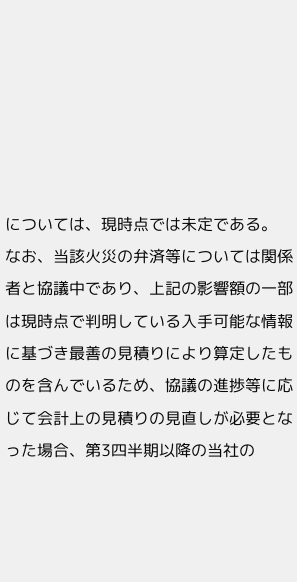については、現時点では未定である。
なお、当該火災の弁済等については関係者と協議中であり、上記の影響額の一部は現時点で判明している入手可能な情報に基づき最善の見積りにより算定したものを含んでいるため、協議の進捗等に応じて会計上の見積りの見直しが必要となった場合、第3四半期以降の当社の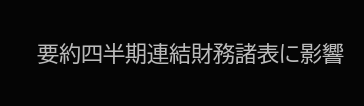要約四半期連結財務諸表に影響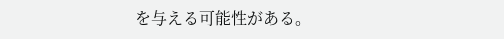を与える可能性がある。